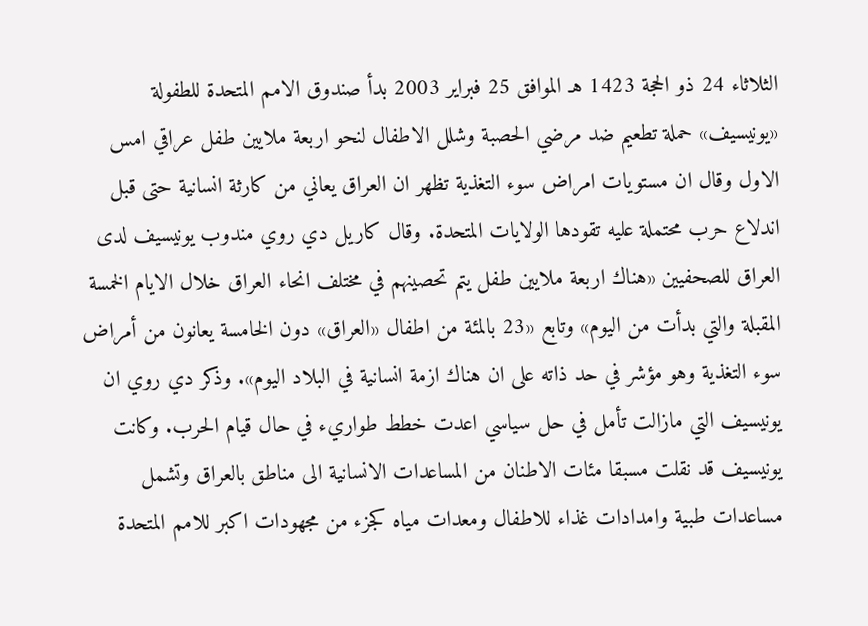الثلاثاء 24 ذو الحجة 1423 هـ الموافق 25 فبراير 2003 بدأ صندوق الامم المتحدة للطفولة «يونيسيف» حملة تطعيم ضد مرضي الحصبة وشلل الاطفال لنحو اربعة ملايين طفل عراقي امس الاول وقال ان مستويات امراض سوء التغذية تظهر ان العراق يعاني من كارثة انسانية حتى قبل اندلاع حرب محتملة عليه تقودها الولايات المتحدة. وقال كاريل دي روي مندوب يونيسيف لدى العراق للصحفيين «هناك اربعة ملايين طفل يتم تحصينهم في مختلف انحاء العراق خلال الايام الخمسة المقبلة والتي بدأت من اليوم» وتابع «23 بالمئة من اطفال «العراق» دون الخامسة يعانون من أمراض سوء التغذية وهو مؤشر في حد ذاته على ان هناك ازمة انسانية في البلاد اليوم». وذكر دي روي ان يونيسيف التي مازالت تأمل في حل سياسي اعدت خطط طواريء في حال قيام الحرب. وكانت يونيسيف قد نقلت مسبقا مئات الاطنان من المساعدات الانسانية الى مناطق بالعراق وتشمل مساعدات طبية وامدادات غذاء للاطفال ومعدات مياه كجزء من مجهودات اكبر للامم المتحدة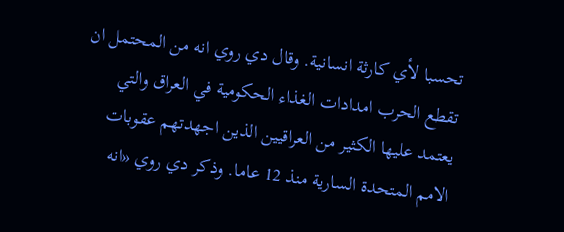تحسبا لأي كارثة انسانية. وقال دي روي انه من المحتمل ان تقطع الحرب امدادات الغذاء الحكومية في العراق والتي يعتمد عليها الكثير من العراقيين الذين اجهدتهم عقوبات الامم المتحدة السارية منذ 12 عاما. وذكر دي روي «انه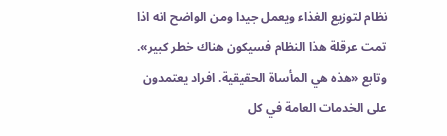نظام لتوزيع الغذاء ويعمل جيدا ومن الواضح انه اذا تمت عرقلة هذا النظام فسيكون هناك خطر كبير». وتابع «هذه هي المأساة الحقيقية. افراد يعتمدون على الخدمات العامة في كل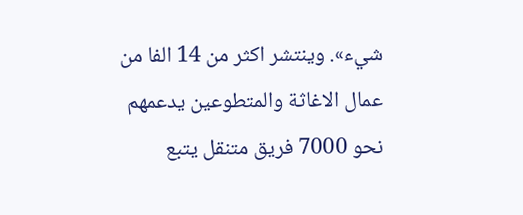شيء». وينتشر اكثر من 14 الفا من عمال الاغاثة والمتطوعين يدعمهم نحو 7000 فريق متنقل يتبع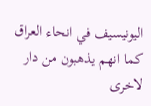اليونيسيف في انحاء العراق كما انهم يذهبون من دار لاخرى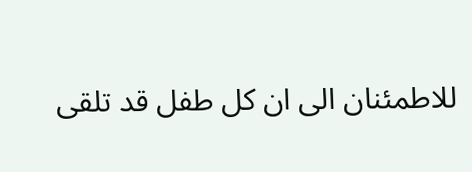للاطمئنان الى ان كل طفل قد تلقى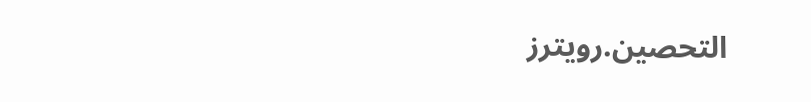التحصين.رويترز